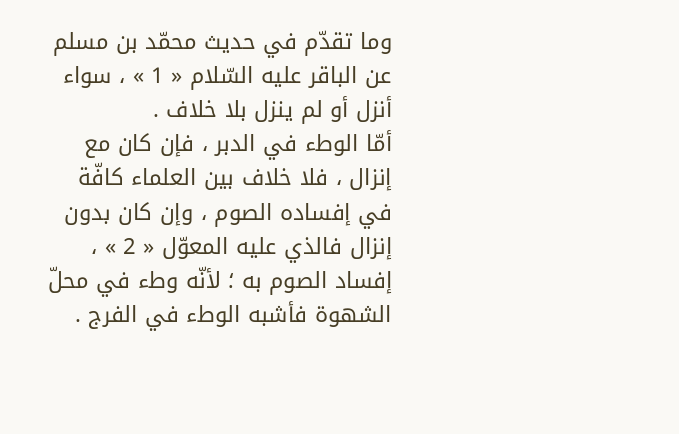وما تقدّم في حديث محمّد بن مسلم عن الباقر عليه السّلام « 1 » ، سواء أنزل أو لم ينزل بلا خلاف .
أمّا الوطء في الدبر ، فإن كان مع إنزال ، فلا خلاف بين العلماء كافّة في إفساده الصوم ، وإن كان بدون إنزال فالذي عليه المعوّل « 2 » ، إفساد الصوم به ؛ لأنّه وطء في محلّ الشهوة فأشبه الوطء في الفرج .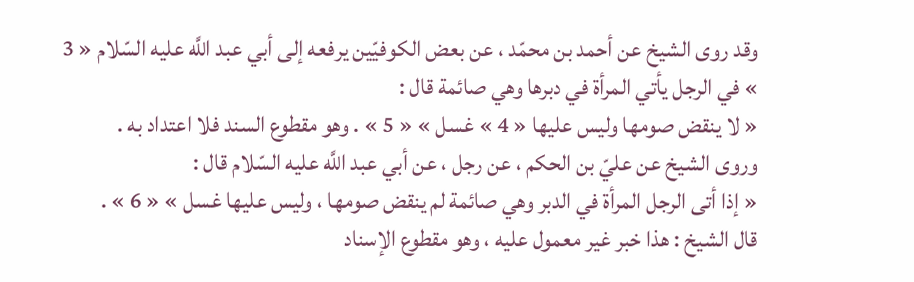وقد روى الشيخ عن أحمد بن محمّد ، عن بعض الكوفيّين يرفعه إلى أبي عبد اللَّه عليه السّلام « 3 » في الرجل يأتي المرأة في دبرها وهي صائمة قال :
« لا ينقض صومها وليس عليها « 4 » غسل » « 5 » . وهو مقطوع السند فلا اعتداد به .
وروى الشيخ عن عليّ بن الحكم ، عن رجل ، عن أبي عبد اللَّه عليه السّلام قال :
« إذا أتى الرجل المرأة في الدبر وهي صائمة لم ينقض صومها ، وليس عليها غسل » « 6 » .
قال الشيخ : هذا خبر غير معمول عليه ، وهو مقطوع الإسناد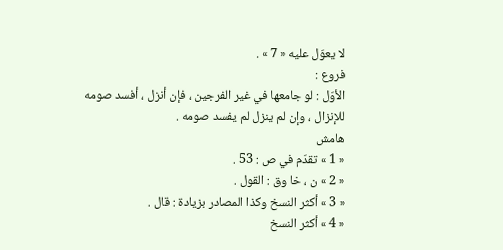لا يعوّل عليه « 7 » .
فروع :
الأوّل : لو جامعها في غير الفرجين ، فإن أنزل ، أفسد صومه للإنزال ، وإن لم ينزل لم يفسد صومه .
هامش
« 1 » تقدّم في ص : 53 .
« 2 » ن ، خا وق : القول .
« 3 » أكثر النسخ وكذا المصادر بزيادة : قال .
« 4 » أكثر النسخ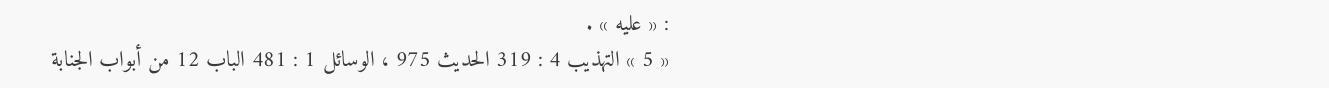: « عليه » .
« 5 » التهذيب 4 : 319 الحديث 975 ، الوسائل 1 : 481 الباب 12 من أبواب الجنابة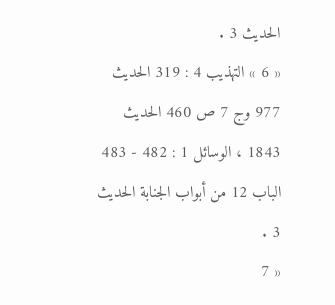الحديث 3 .
« 6 » التهذيب 4 : 319 الحديث 977 وج 7 ص 460 الحديث 1843 ، الوسائل 1 : 482 - 483 الباب 12 من أبواب الجنابة الحديث 3 .
« 7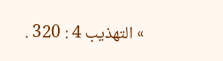» التهذيب 4 : 320 .